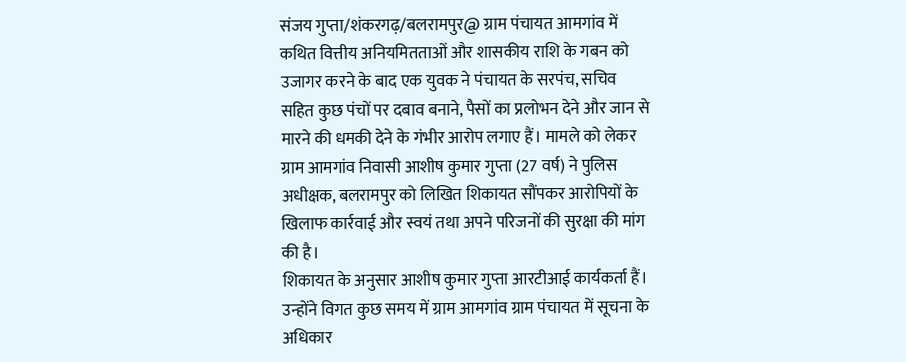संजय गुप्ता/शंकरगढ़/बलरामपुर@ ग्राम पंचायत आमगांव में कथित वित्तीय अनियमितताओं और शासकीय राशि के गबन को उजागर करने के बाद एक युवक ने पंचायत के सरपंच, सचिव सहित कुछ पंचों पर दबाव बनाने, पैसों का प्रलोभन देने और जान से मारने की धमकी देने के गंभीर आरोप लगाए हैं। मामले को लेकर ग्राम आमगांव निवासी आशीष कुमार गुप्ता (27 वर्ष) ने पुलिस अधीक्षक, बलरामपुर को लिखित शिकायत सौंपकर आरोपियों के खिलाफ कार्रवाई और स्वयं तथा अपने परिजनों की सुरक्षा की मांग की है।
शिकायत के अनुसार आशीष कुमार गुप्ता आरटीआई कार्यकर्ता हैं। उन्होंने विगत कुछ समय में ग्राम आमगांव ग्राम पंचायत में सूचना के अधिकार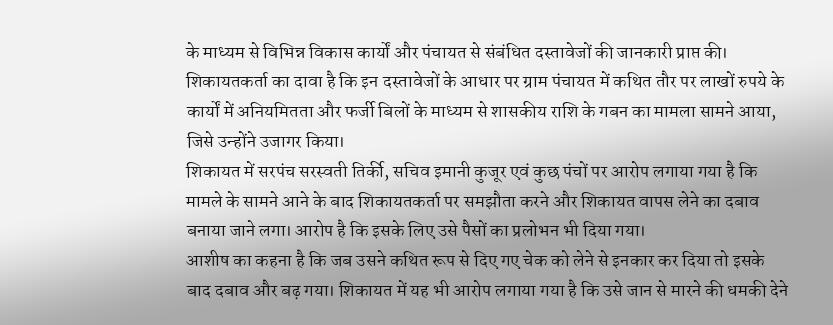के माध्यम से विभिन्न विकास कार्यों और पंचायत से संबंधित दस्तावेजों की जानकारी प्राप्त की। शिकायतकर्ता का दावा है कि इन दस्तावेजों के आधार पर ग्राम पंचायत में कथित तौर पर लाखों रुपये के कार्यों में अनियमितता और फर्जी बिलों के माध्यम से शासकीय राशि के गबन का मामला सामने आया, जिसे उन्होंने उजागर किया।
शिकायत में सरपंच सरस्वती तिर्की, सचिव इमानी कुजूर एवं कुछ पंचों पर आरोप लगाया गया है कि मामले के सामने आने के बाद शिकायतकर्ता पर समझौता करने और शिकायत वापस लेने का दबाव बनाया जाने लगा। आरोप है कि इसके लिए उसे पैसों का प्रलोभन भी दिया गया।
आशीष का कहना है कि जब उसने कथित रूप से दिए गए चेक को लेने से इनकार कर दिया तो इसके बाद दबाव और बढ़ गया। शिकायत में यह भी आरोप लगाया गया है कि उसे जान से मारने की धमकी देने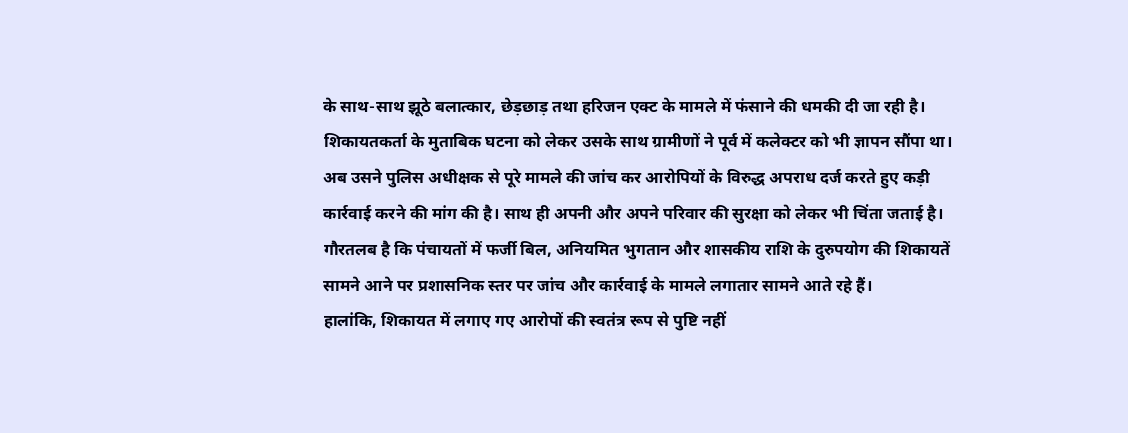के साथ-साथ झूठे बलात्कार, छेड़छाड़ तथा हरिजन एक्ट के मामले में फंसाने की धमकी दी जा रही है।
शिकायतकर्ता के मुताबिक घटना को लेकर उसके साथ ग्रामीणों ने पूर्व में कलेक्टर को भी ज्ञापन सौंपा था। अब उसने पुलिस अधीक्षक से पूरे मामले की जांच कर आरोपियों के विरुद्ध अपराध दर्ज करते हुए कड़ी कार्रवाई करने की मांग की है। साथ ही अपनी और अपने परिवार की सुरक्षा को लेकर भी चिंता जताई है।
गौरतलब है कि पंचायतों में फर्जी बिल, अनियमित भुगतान और शासकीय राशि के दुरुपयोग की शिकायतें सामने आने पर प्रशासनिक स्तर पर जांच और कार्रवाई के मामले लगातार सामने आते रहे हैं।
हालांकि, शिकायत में लगाए गए आरोपों की स्वतंत्र रूप से पुष्टि नहीं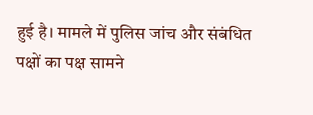हुई है। मामले में पुलिस जांच और संबंधित पक्षों का पक्ष सामने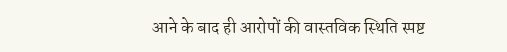आने के बाद ही आरोपों की वास्तविक स्थिति स्पष्ट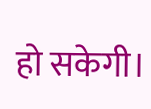हो सकेगी।